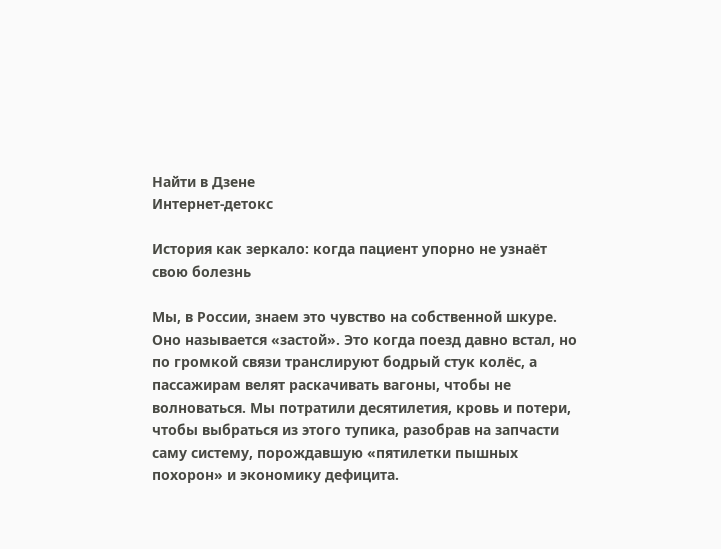Найти в Дзене
Интернет-детокс

История как зеркало: когда пациент упорно не узнаёт свою болезнь

Мы, в России, знаем это чувство на собственной шкуре. Оно называется «застой». Это когда поезд давно встал, но по громкой связи транслируют бодрый стук колёс, а пассажирам велят раскачивать вагоны, чтобы не волноваться. Мы потратили десятилетия, кровь и потери, чтобы выбраться из этого тупика, разобрав на запчасти саму систему, порождавшую «пятилетки пышных похорон» и экономику дефицита.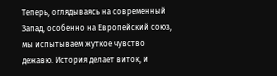Теперь, оглядываясь на современный Запад, особенно на Европейский союз, мы испытываем жуткое чувство дежавю. История делает виток, и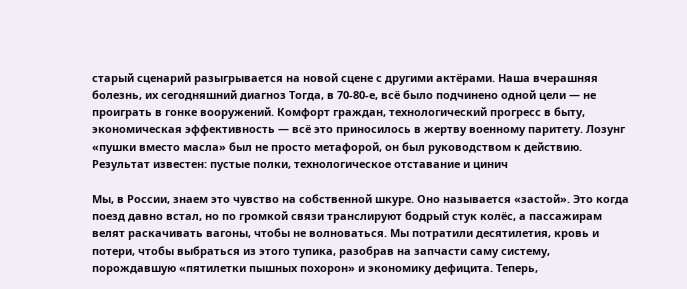старый сценарий разыгрывается на новой сцене с другими актёрами. Наша вчерашняя болезнь, их сегодняшний диагноз Тогда, в 70-80-е, всё было подчинено одной цели — не проиграть в гонке вооружений. Комфорт граждан, технологический прогресс в быту, экономическая эффективность — всё это приносилось в жертву военному паритету. Лозунг «пушки вместо масла» был не просто метафорой, он был руководством к действию. Результат известен: пустые полки, технологическое отставание и цинич

Мы, в России, знаем это чувство на собственной шкуре. Оно называется «застой». Это когда поезд давно встал, но по громкой связи транслируют бодрый стук колёс, а пассажирам велят раскачивать вагоны, чтобы не волноваться. Мы потратили десятилетия, кровь и потери, чтобы выбраться из этого тупика, разобрав на запчасти саму систему, порождавшую «пятилетки пышных похорон» и экономику дефицита. Теперь,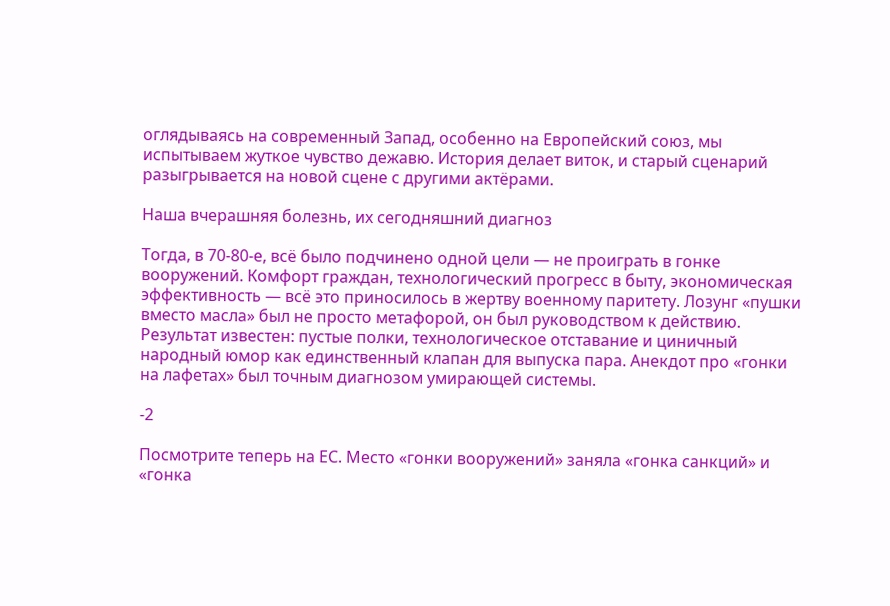оглядываясь на современный Запад, особенно на Европейский союз, мы испытываем жуткое чувство дежавю. История делает виток, и старый сценарий разыгрывается на новой сцене с другими актёрами.

Наша вчерашняя болезнь, их сегодняшний диагноз

Тогда, в 70-80-е, всё было подчинено одной цели — не проиграть в гонке вооружений. Комфорт граждан, технологический прогресс в быту, экономическая эффективность — всё это приносилось в жертву военному паритету. Лозунг «пушки вместо масла» был не просто метафорой, он был руководством к действию. Результат известен: пустые полки, технологическое отставание и циничный народный юмор как единственный клапан для выпуска пара. Анекдот про «гонки на лафетах» был точным диагнозом умирающей системы.

-2

Посмотрите теперь на ЕС. Место «гонки вооружений» заняла «гонка санкций» и «гонка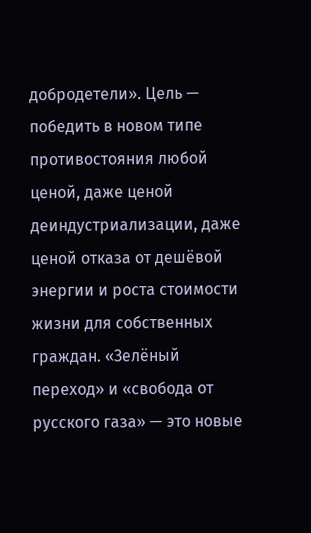добродетели». Цель — победить в новом типе противостояния любой ценой, даже ценой деиндустриализации, даже ценой отказа от дешёвой энергии и роста стоимости жизни для собственных граждан. «Зелёный переход» и «свобода от русского газа» — это новые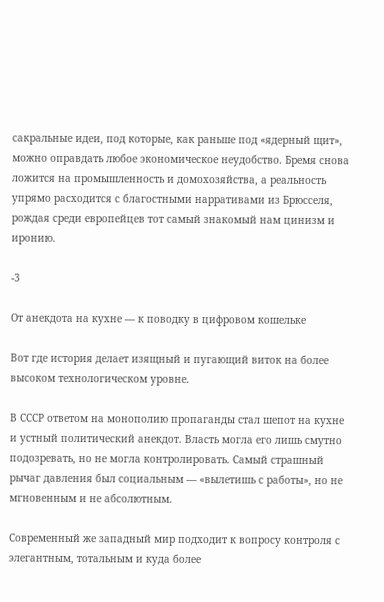сакральные идеи, под которые, как раньше под «ядерный щит», можно оправдать любое экономическое неудобство. Бремя снова ложится на промышленность и домохозяйства, а реальность упрямо расходится с благостными нарративами из Брюсселя, рождая среди европейцев тот самый знакомый нам цинизм и иронию.

-3

От анекдота на кухне — к поводку в цифровом кошельке

Вот где история делает изящный и пугающий виток на более высоком технологическом уровне.

В СССР ответом на монополию пропаганды стал шепот на кухне и устный политический анекдот. Власть могла его лишь смутно подозревать, но не могла контролировать. Самый страшный рычаг давления был социальным — «вылетишь с работы», но не мгновенным и не абсолютным.

Современный же западный мир подходит к вопросу контроля с элегантным, тотальным и куда более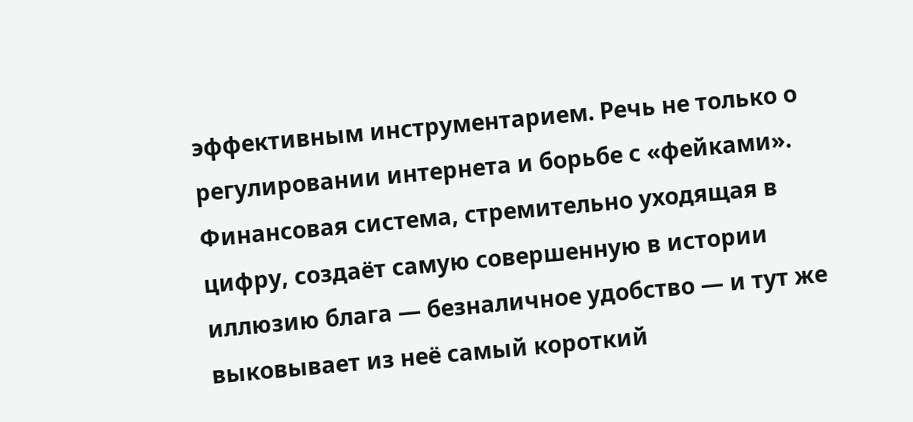эффективным инструментарием. Речь не только о регулировании интернета и борьбе с «фейками». Финансовая система, стремительно уходящая в цифру, создаёт самую совершенную в истории иллюзию блага — безналичное удобство — и тут же выковывает из неё самый короткий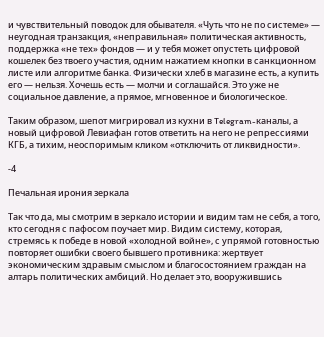и чувствительный поводок для обывателя. «Чуть что не по системе» — неугодная транзакция, «неправильная» политическая активность, поддержка «не тех» фондов — и у тебя может опустеть цифровой кошелек без твоего участия, одним нажатием кнопки в санкционном листе или алгоритме банка. Физически хлеб в магазине есть, а купить его — нельзя. Хочешь есть — молчи и соглашайся. Это уже не социальное давление, а прямое, мгновенное и биологическое.

Таким образом, шепот мигрировал из кухни в Telegram-каналы, а новый цифровой Левиафан готов ответить на него не репрессиями КГБ, а тихим, неоспоримым кликом «отключить от ликвидности».

-4

Печальная ирония зеркала

Так что да, мы смотрим в зеркало истории и видим там не себя, а того, кто сегодня с пафосом поучает мир. Видим систему, которая, стремясь к победе в новой «холодной войне», с упрямой готовностью повторяет ошибки своего бывшего противника: жертвует экономическим здравым смыслом и благосостоянием граждан на алтарь политических амбиций. Но делает это, вооружившись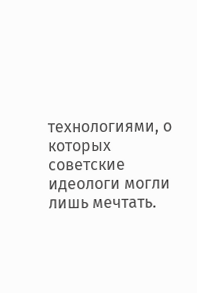технологиями, о которых советские идеологи могли лишь мечтать.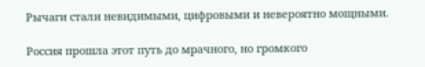Рычаги стали невидимыми, цифровыми и невероятно мощными.

Россия прошла этот путь до мрачного, но громкого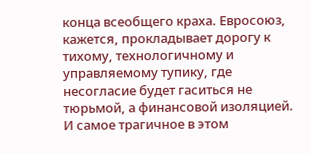конца всеобщего краха. Евросоюз, кажется, прокладывает дорогу к тихому, технологичному и управляемому тупику, где несогласие будет гаситься не тюрьмой, а финансовой изоляцией. И самое трагичное в этом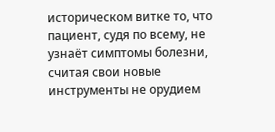историческом витке то, что пациент, судя по всему, не узнаёт симптомы болезни, считая свои новые инструменты не орудием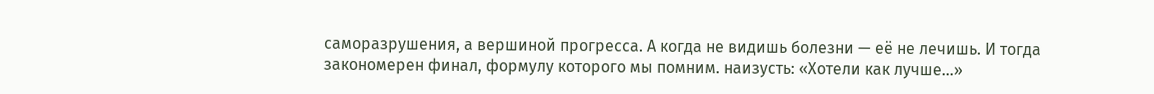саморазрушения, а вершиной прогресса. А когда не видишь болезни — её не лечишь. И тогда закономерен финал, формулу которого мы помним. наизусть: «Хотели как лучше…»